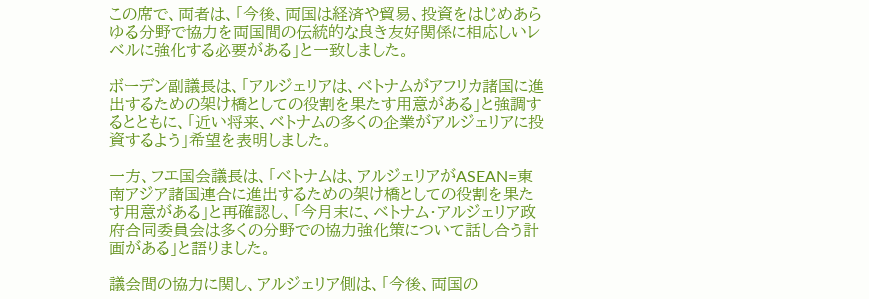この席で、両者は、「今後、両国は経済や貿易、投資をはじめあらゆる分野で協力を両国間の伝統的な良き友好関係に相応しいレベルに強化する必要がある」と一致しました。

ボーデン副議長は、「アルジェリアは、ベトナムがアフリカ諸国に進出するための架け橋としての役割を果たす用意がある」と強調するとともに、「近い将来、ベトナムの多くの企業がアルジェリアに投資するよう」希望を表明しました。

一方、フエ国会議長は、「ベトナムは、アルジェリアがASEAN=東南アジア諸国連合に進出するための架け橋としての役割を果たす用意がある」と再確認し、「今月末に、ベトナム・アルジェリア政府合同委員会は多くの分野での協力強化策について話し合う計画がある」と語りました。

議会間の協力に関し、アルジェリア側は、「今後、両国の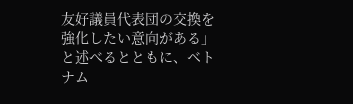友好議員代表団の交換を強化したい意向がある」と述べるとともに、ベトナム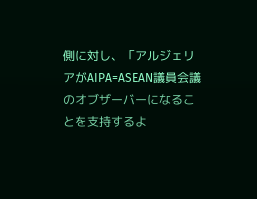側に対し、「アルジェリアがAIPA=ASEAN議員会議のオブザーバーになることを支持するよ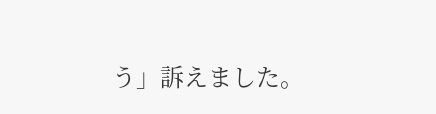う」訴えました。